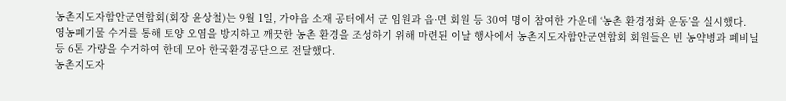농촌지도자함안군연합회(회장 윤상철)는 9월 1일, 가야읍 소재 공터에서 군 임원과 읍·면 회원 등 30여 명이 참여한 가운데 ‘농촌 환경정화 운동’을 실시했다.
영농폐기물 수거를 통해 토양 오염을 방지하고 깨끗한 농촌 환경을 조성하기 위해 마련된 이날 행사에서 농촌지도자함안군연합회 회원들은 빈 농약병과 폐비닐 등 6톤 가량을 수거하여 한데 모아 한국환경공단으로 전달했다.
농촌지도자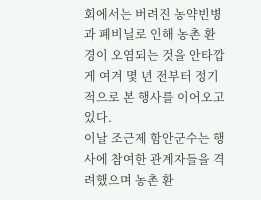회에서는 버려진 농약빈병과 폐비닐로 인해 농촌 환경이 오염되는 것을 안타깝게 여겨 몇 년 전부터 정기적으로 본 행사를 이어오고 있다.
이날 조근제 함안군수는 행사에 참여한 관계자들을 격려했으며 농촌 환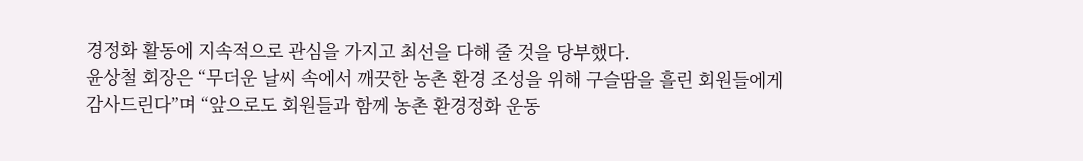경정화 활동에 지속적으로 관심을 가지고 최선을 다해 줄 것을 당부했다.
윤상철 회장은 “무더운 날씨 속에서 깨끗한 농촌 환경 조성을 위해 구슬땀을 흘린 회원들에게 감사드린다”며 “앞으로도 회원들과 함께 농촌 환경정화 운동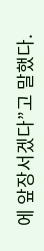에 앞장서겠다”고 말했다.